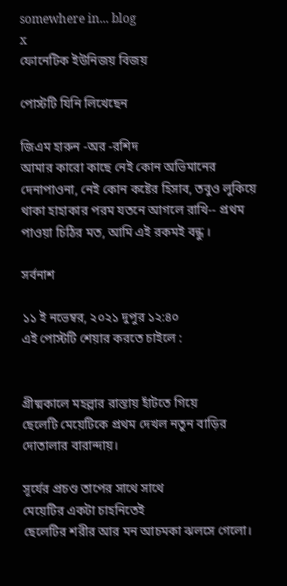somewhere in... blog
x
ফোনেটিক ইউনিজয় বিজয়

পোস্টটি যিনি লিখেছেন

জিএম হারুন -অর -রশিদ
আমার কারো কাছে নেই কোন অভিমানের দেনাপাওনা, নেই কোন কষ্টের হিসাব, তবুও লুকিয়ে থাকা হাহাকার পরম যতনে আগলে রাখি-- প্রথম পাওয়া চিঠির মত, আমি এই রকমই বন্ধু ।

সর্বনাশ

১১ ই নভেম্বর, ২০২১ দুপুর ১২:৪০
এই পোস্টটি শেয়ার করতে চাইলে :


গ্রীষ্মকালে মহল্লার রাস্তায় হাঁটতে গিয়ে
ছেলেটি মেয়েটিকে প্রথম দেখল নতুন বাড়ির দোতালার বারান্দায়।

সূর্যের প্রচণ্ড তাপের সাথে সাথে
মেয়েটির একটা চাহনিতেই
ছেলেটির শরীর আর মন আচমকা ঝলসে গেলো।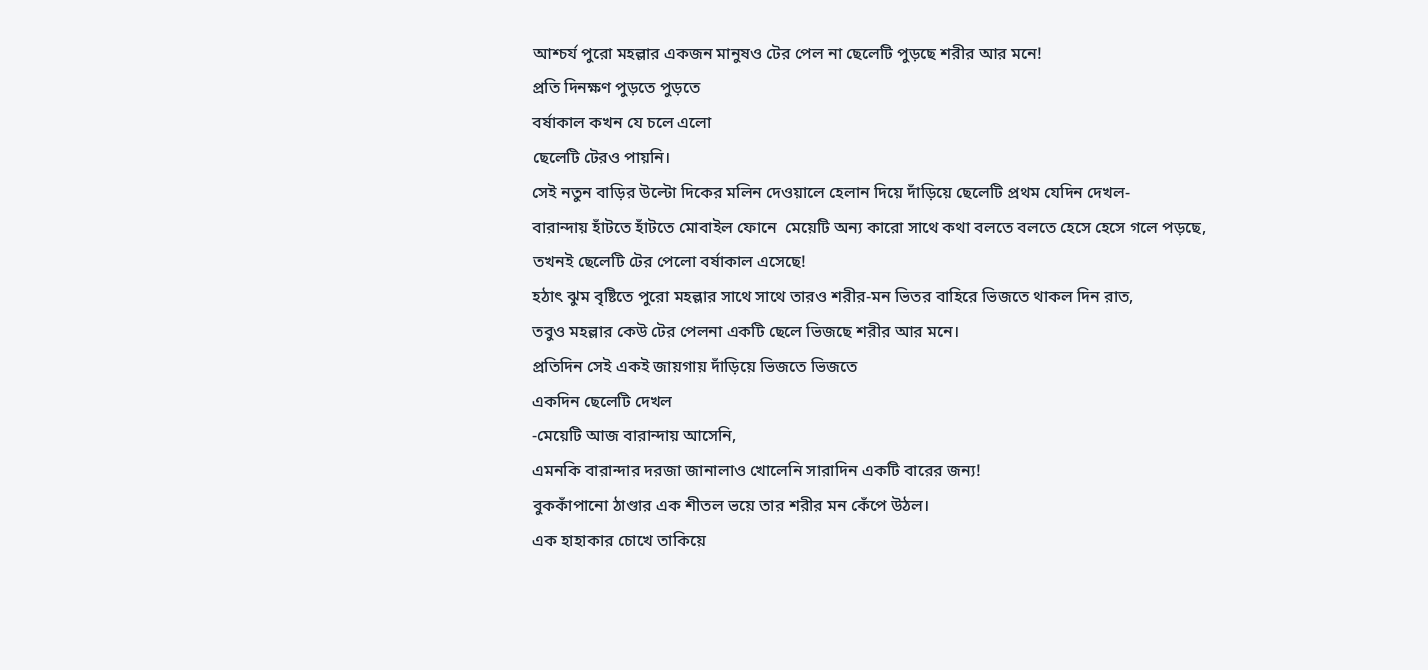আশ্চর্য পুরো মহল্লার একজন মানুষও টের পেল না ছেলেটি পুড়ছে শরীর আর মনে!
প্রতি দিনক্ষণ পুড়তে পুড়তে
বর্ষাকাল কখন যে চলে এলো
ছেলেটি টেরও পায়নি।
সেই নতুন বাড়ির উল্টো দিকের মলিন দেওয়ালে হেলান দিয়ে দাঁড়িয়ে ছেলেটি প্রথম যেদিন দেখল-
বারান্দায় হাঁটতে হাঁটতে মোবাইল ফোনে ‌ মেয়েটি অন্য কারো সাথে কথা বলতে বলতে হেসে হেসে গলে পড়ছে,
তখনই ছেলেটি টের পেলো বর্ষাকাল এসেছে!
হঠাৎ ঝুম বৃষ্টিতে পুরো মহল্লার সাথে সাথে তারও শরীর-মন ভিতর বাহিরে ভিজতে থাকল দিন রাত,
তবুও মহল্লার কেউ টের পেলনা একটি ছেলে ভিজছে শরীর আর মনে।
প্রতিদিন সেই একই জায়গায় দাঁড়িয়ে ভিজতে ভিজতে
একদিন ছেলেটি দেখল
-মেয়েটি আজ বারান্দায় আসেনি,
এমনকি বারান্দার দরজা জানালাও খোলেনি সারাদিন একটি বারের জন্য!
বুককাঁপানো ঠাণ্ডার এক শীতল ভয়ে তার শরীর মন কেঁপে উঠল।
এক হাহাকার চোখে তাকিয়ে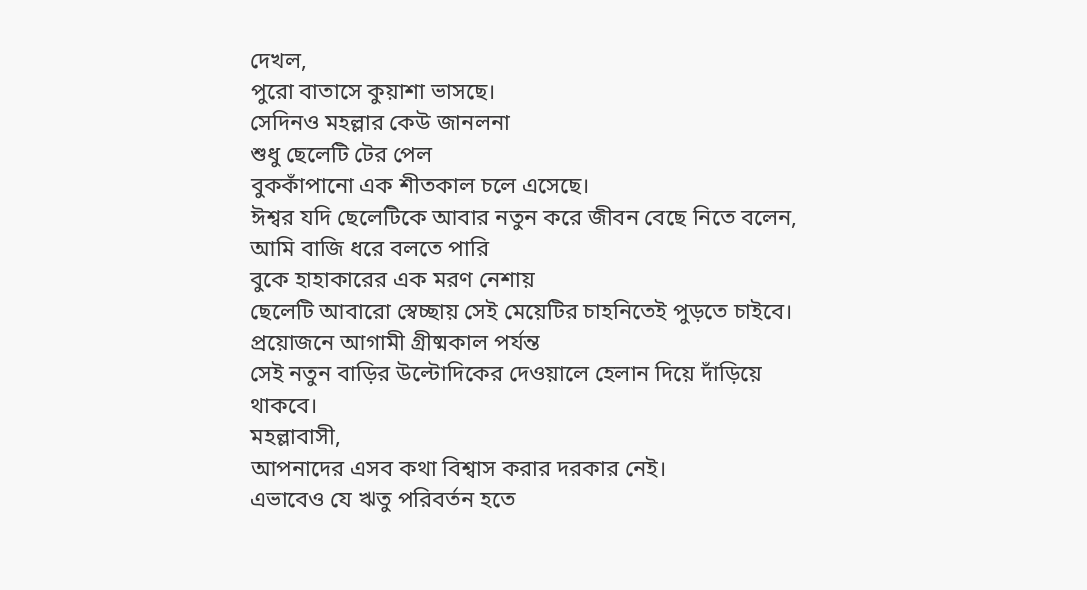দেখল,
পুরো বাতাসে কুয়াশা ভাসছে।
সেদিনও মহল্লার কেউ জানলনা
শুধু ছেলেটি টের পেল
বুককাঁপানো এক শীতকাল চলে এসেছে।
ঈশ্বর যদি ছেলেটিকে আবার নতুন করে জীবন বেছে নিতে বলেন,
আমি বাজি ধরে বলতে পারি
বুকে হাহাকারের এক মরণ নেশায়
ছেলেটি আবারো স্বেচ্ছায় সেই মেয়েটির চাহনিতেই পুড়তে চাইবে।
প্রয়োজনে আগামী গ্রীষ্মকাল পর্যন্ত
সেই নতুন বাড়ির উল্টোদিকের দেওয়ালে হেলান দিয়ে দাঁড়িয়ে থাকবে।
মহল্লাবাসী,
আপনাদের এসব কথা বিশ্বাস করার দরকার নেই।
এভাবেও যে ঋতু পরিবর্তন হতে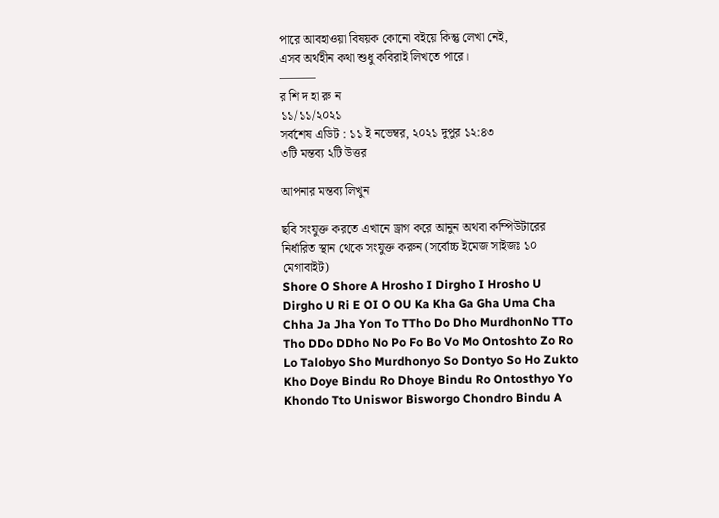পারে আবহাওয়া বিষয়ক কোনো বইয়ে কিন্তু লেখা নেই,
এসব অর্থহীন কথা শুধু কবিরাই লিখতে পারে।
———
র শি দ হা রু ন
১১/১১/২০২১
সর্বশেষ এডিট : ১১ ই নভেম্বর, ২০২১ দুপুর ১২:৪৩
৩টি মন্তব্য ২টি উত্তর

আপনার মন্তব্য লিখুন

ছবি সংযুক্ত করতে এখানে ড্রাগ করে আনুন অথবা কম্পিউটারের নির্ধারিত স্থান থেকে সংযুক্ত করুন (সর্বোচ্চ ইমেজ সাইজঃ ১০ মেগাবাইট)
Shore O Shore A Hrosho I Dirgho I Hrosho U Dirgho U Ri E OI O OU Ka Kha Ga Gha Uma Cha Chha Ja Jha Yon To TTho Do Dho MurdhonNo TTo Tho DDo DDho No Po Fo Bo Vo Mo Ontoshto Zo Ro Lo Talobyo Sho Murdhonyo So Dontyo So Ho Zukto Kho Doye Bindu Ro Dhoye Bindu Ro Ontosthyo Yo Khondo Tto Uniswor Bisworgo Chondro Bindu A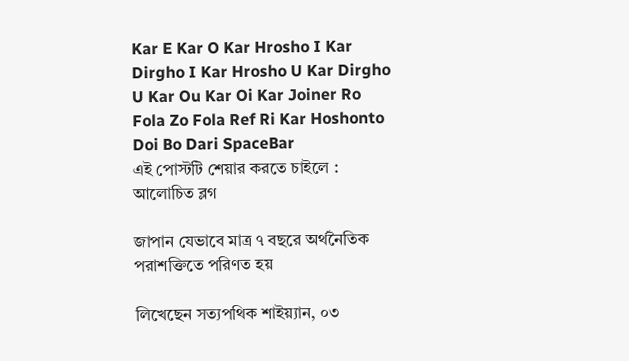Kar E Kar O Kar Hrosho I Kar Dirgho I Kar Hrosho U Kar Dirgho U Kar Ou Kar Oi Kar Joiner Ro Fola Zo Fola Ref Ri Kar Hoshonto Doi Bo Dari SpaceBar
এই পোস্টটি শেয়ার করতে চাইলে :
আলোচিত ব্লগ

জাপান যেভাবে মাত্র ৭ বছরে অর্থনৈতিক পরাশক্তিতে পরিণত হয়

লিখেছেন সত্যপথিক শাইয়্যান, ০৩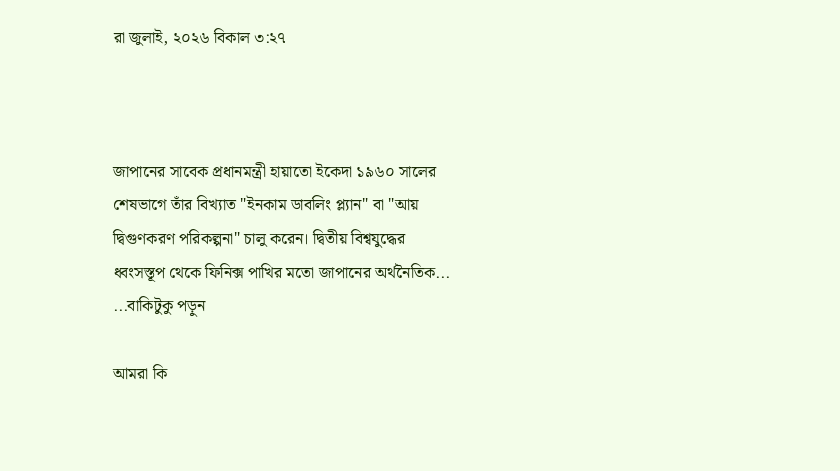রা জুলাই, ২০২৬ বিকাল ৩:২৭



জাপানের সাবেক প্রধানমন্ত্রী হায়াতো ইকেদা ১৯৬০ সালের শেষভাগে তাঁর বিখ্যাত "ইনকাম ডাবলিং প্ল্যান" বা "আয় দ্বিগুণকরণ পরিকল্পনা" চালু করেন। দ্বিতীয় বিশ্বযুদ্ধের ধ্বংসস্তূপ থেকে ফিনিক্স পাখির মতো জাপানের অর্থনৈতিক... ...বাকিটুকু পড়ুন

আমরা কি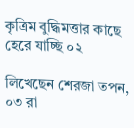কৃত্রিম বুদ্ধিমত্তার কাছে হেরে যাচ্ছি ০২

লিখেছেন শেরজা তপন, ০৩ রা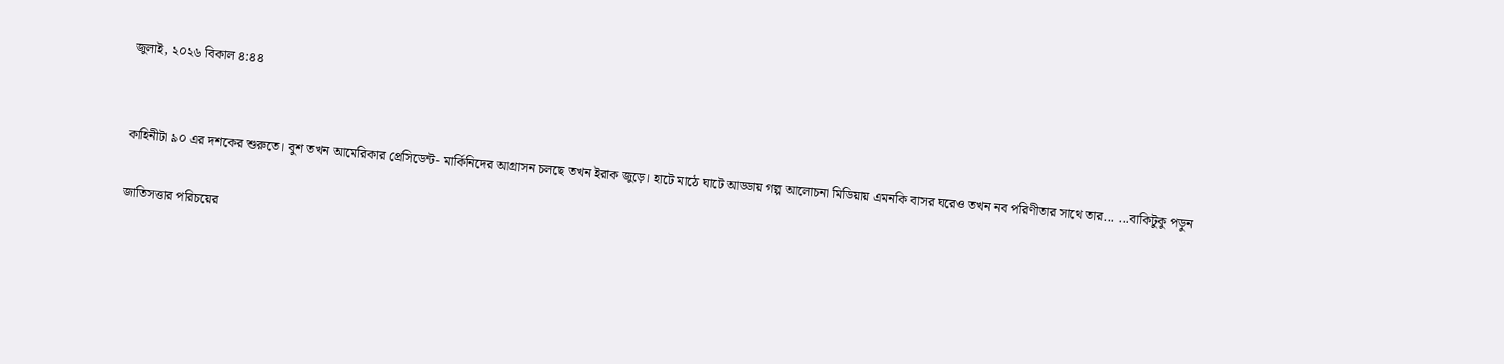জুলাই, ২০২৬ বিকাল ৪:৪৪


কাহিনীটা ৯০ এর দশকের শুরুতে। বুশ তখন আমেরিকার প্রেসিডেন্ট- মার্কিনিদের আগ্রাসন চলছে তখন ইরাক জুড়ে। হাটে মাঠে ঘাটে আড্ডায় গল্প আলোচনা মিডিয়ায় এমনকি বাসর ঘরেও তখন নব পরিণীতার সাথে তার... ...বাকিটুকু পড়ুন

জাতিসত্তার পরিচয়ের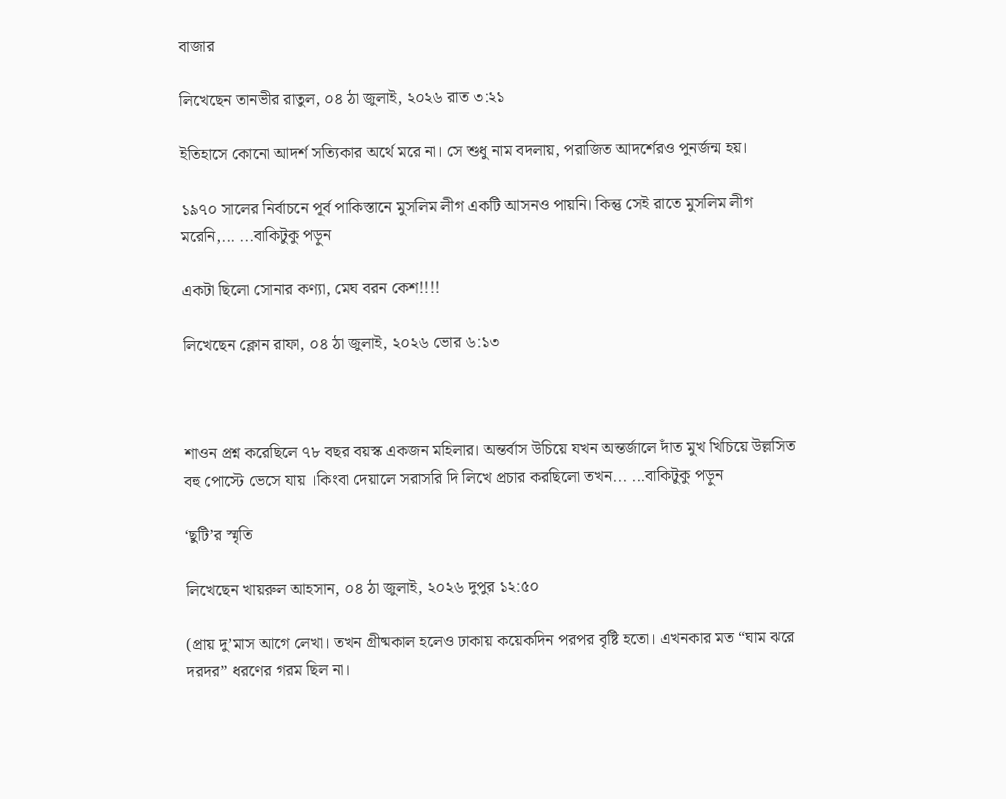বাজার

লিখেছেন তানভীর রাতুল, ০৪ ঠা জুলাই, ২০২৬ রাত ৩:২১

ইতিহাসে কোনো আদর্শ সত্যিকার অর্থে মরে না। সে শুধু নাম বদলায়, পরাজিত আদর্শেরও পুনর্জন্ম হয়।

১৯৭০ সালের নির্বাচনে পূর্ব পাকিস্তানে মুসলিম লীগ একটি আসনও পায়নি। কিন্তু সেই রাতে মুসলিম লীগ মরেনি,... ...বাকিটুকু পড়ুন

একটা ছিলো সোনার কণ‍্যা, মেঘ বরন কেশ!!!!

লিখেছেন ক্লোন রাফা, ০৪ ঠা জুলাই, ২০২৬ ভোর ৬:১৩



শাওন প্রশ্ন করেছিলে ৭৮ বছর বয়স্ক একজন মহিলার। অন্তর্বাস উচিয়ে যখন অন্তর্জালে দাঁত মুখ খিচিয়ে উল্লসিত বহু পোস্টে ভেসে যায় ।কিংবা দেয়ালে সরাসরি দি লিখে প্রচার করছিলো তখন... ...বাকিটুকু পড়ুন

‘ছুটি’র স্মৃতি

লিখেছেন খায়রুল আহসান, ০৪ ঠা জুলাই, ২০২৬ দুপুর ১২:৫০

(প্রায় দু’মাস আগে লেখা। তখন গ্রীষ্মকাল হলেও ঢাকায় কয়েকদিন পরপর বৃষ্টি হতো। এখনকার মত “ঘাম ঝরে দরদর” ধরণের গরম ছিল না।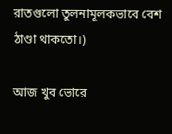রাতগুলো তুলনামূলকভাবে বেশ ঠাণ্ডা থাকতো।)

আজ খুব ভোরে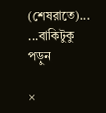(শেষরাতে)... ...বাকিটুকু পড়ুন

×